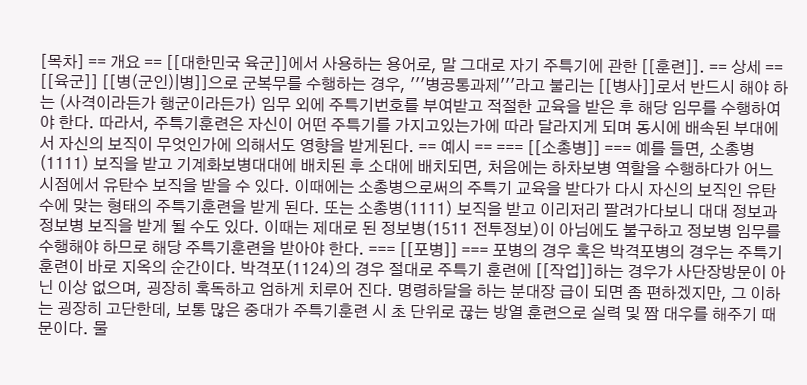[목차] == 개요 == [[대한민국 육군]]에서 사용하는 용어로, 말 그대로 자기 주특기에 관한 [[훈련]]. == 상세 == [[육군]] [[병(군인)|병]]으로 군복무를 수행하는 경우, '''병공통과제'''라고 불리는 [[병사]]로서 반드시 해야 하는 (사격이라든가 행군이라든가) 임무 외에 주특기번호를 부여받고 적절한 교육을 받은 후 해당 임무를 수행하여야 한다. 따라서, 주특기훈련은 자신이 어떤 주특기를 가지고있는가에 따라 달라지게 되며 동시에 배속된 부대에서 자신의 보직이 무엇인가에 의해서도 영향을 받게된다. == 예시 == === [[소총병]] === 예를 들면, 소총병(1111) 보직을 받고 기계화보병대대에 배치된 후 소대에 배치되면, 처음에는 하차보병 역할을 수행하다가 어느 시점에서 유탄수 보직을 받을 수 있다. 이때에는 소총병으로써의 주특기 교육을 받다가 다시 자신의 보직인 유탄수에 맞는 형태의 주특기훈련을 받게 된다. 또는 소총병(1111) 보직을 받고 이리저리 팔려가다보니 대대 정보과 정보병 보직을 받게 될 수도 있다. 이때는 제대로 된 정보병(1511 전투정보)이 아님에도 불구하고 정보병 임무를 수행해야 하므로 해당 주특기훈련을 받아야 한다. === [[포병]] === 포병의 경우 혹은 박격포병의 경우는 주특기훈련이 바로 지옥의 순간이다. 박격포(1124)의 경우 절대로 주특기 훈련에 [[작업]]하는 경우가 사단장방문이 아닌 이상 없으며, 굉장히 혹독하고 엄하게 치루어 진다. 명령하달을 하는 분대장 급이 되면 좀 편하겠지만, 그 이하는 굉장히 고단한데, 보통 많은 중대가 주특기훈련 시 초 단위로 끊는 방열 훈련으로 실력 및 짬 대우를 해주기 때문이다. 물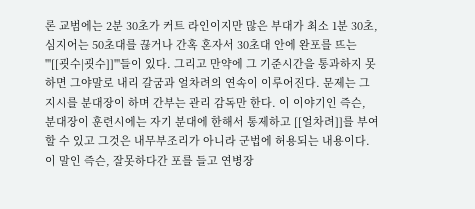론 교범에는 2분 30초가 커트 라인이지만 많은 부대가 최소 1분 30초, 심지어는 50초대를 끊거나 간혹 혼자서 30초대 안에 완포를 뜨는 '''[[굇수|굇수]]'''들이 있다. 그리고 만약에 그 기준시간을 통과하지 못하면 그야말로 내리 갈굼과 얼차려의 연속이 이루어진다. 문제는 그 지시를 분대장이 하며 간부는 관리 감독만 한다. 이 이야기인 즉슨, 분대장이 훈련시에는 자기 분대에 한해서 통제하고 [[얼차려]]를 부여할 수 있고 그것은 내무부조리가 아니라 군법에 허용되는 내용이다. 이 말인 즉슨, 잘못하다간 포를 들고 연병장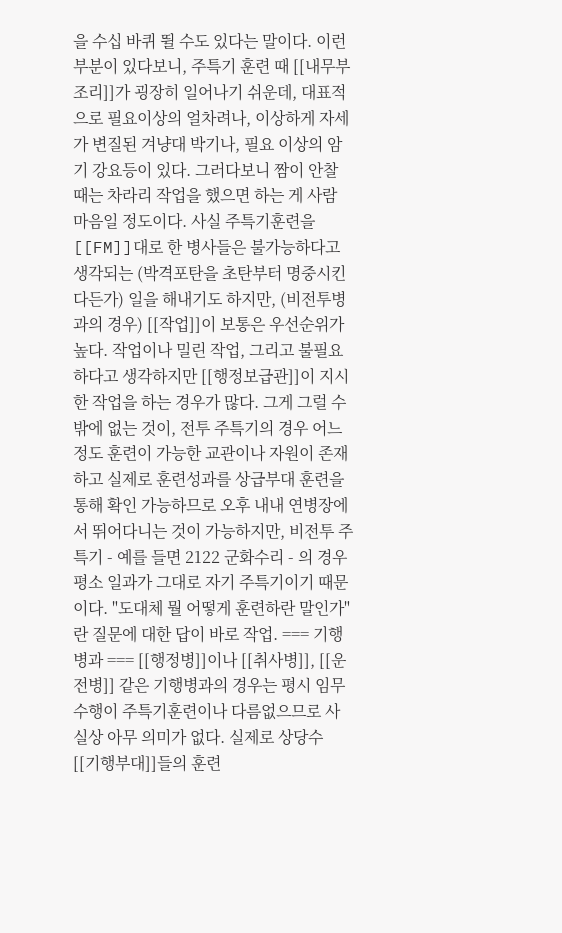을 수십 바퀴 뛸 수도 있다는 말이다. 이런 부분이 있다보니, 주특기 훈련 때 [[내무부조리]]가 굉장히 일어나기 쉬운데, 대표적으로 필요이상의 얼차려나, 이상하게 자세가 변질된 겨냥대 박기나, 필요 이상의 암기 강요등이 있다. 그러다보니 짬이 안찰 때는 차라리 작업을 했으면 하는 게 사람 마음일 정도이다. 사실 주특기훈련을 [[FM]]대로 한 병사들은 불가능하다고 생각되는 (박격포탄을 초탄부터 명중시킨다든가) 일을 해내기도 하지만, (비전투병과의 경우) [[작업]]이 보통은 우선순위가 높다. 작업이나 밀린 작업, 그리고 불필요하다고 생각하지만 [[행정보급관]]이 지시한 작업을 하는 경우가 많다. 그게 그럴 수 밖에 없는 것이, 전투 주특기의 경우 어느정도 훈련이 가능한 교관이나 자원이 존재하고 실제로 훈련성과를 상급부대 훈련을 통해 확인 가능하므로 오후 내내 연병장에서 뛰어다니는 것이 가능하지만, 비전투 주특기 - 예를 들면 2122 군화수리 - 의 경우 평소 일과가 그대로 자기 주특기이기 때문이다. "도대체 뭘 어떻게 훈련하란 말인가"란 질문에 대한 답이 바로 작업. === 기행병과 === [[행정병]]이나 [[취사병]], [[운전병]] 같은 기행병과의 경우는 평시 임무수행이 주특기훈련이나 다름없으므로 사실상 아무 의미가 없다. 실제로 상당수 [[기행부대]]들의 훈련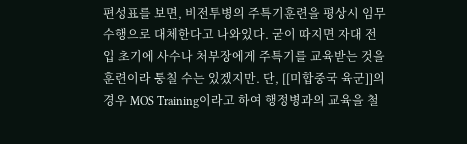편성표를 보면, 비전투병의 주특기훈련을 평상시 임무수행으로 대체한다고 나와있다. 굳이 따지면 자대 전입 초기에 사수나 처부장에게 주특기를 교육받는 것을 훈련이라 퉁칠 수는 있겠지만. 단, [[미합중국 육군]]의 경우 MOS Training이라고 하여 행정병과의 교육을 철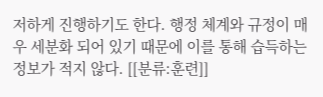저하게 진행하기도 한다. 행정 체계와 규정이 매우 세분화 되어 있기 때문에 이를 통해 습득하는 정보가 적지 않다. [[분류:훈련]]